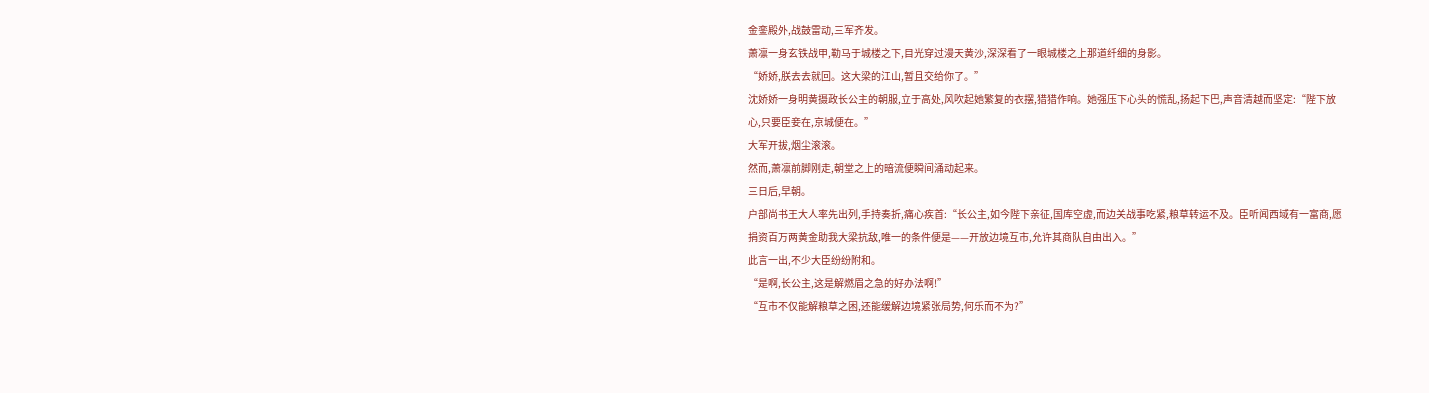金銮殿外,战鼓雷动,三军齐发。
萧凛一身玄铁战甲,勒马于城楼之下,目光穿过漫天黄沙,深深看了一眼城楼之上那道纤细的身影。
“娇娇,朕去去就回。这大梁的江山,暂且交给你了。”
沈娇娇一身明黄摄政长公主的朝服,立于高处,风吹起她繁复的衣摆,猎猎作响。她强压下心头的慌乱,扬起下巴,声音清越而坚定:“陛下放心,只要臣妾在,京城便在。”
大军开拔,烟尘滚滚。
然而,萧凛前脚刚走,朝堂之上的暗流便瞬间涌动起来。
三日后,早朝。
户部尚书王大人率先出列,手持奏折,痛心疾首:“长公主,如今陛下亲征,国库空虚,而边关战事吃紧,粮草转运不及。臣听闻西域有一富商,愿捐资百万两黄金助我大梁抗敌,唯一的条件便是——开放边境互市,允许其商队自由出入。”
此言一出,不少大臣纷纷附和。
“是啊,长公主,这是解燃眉之急的好办法啊!”
“互市不仅能解粮草之困,还能缓解边境紧张局势,何乐而不为?”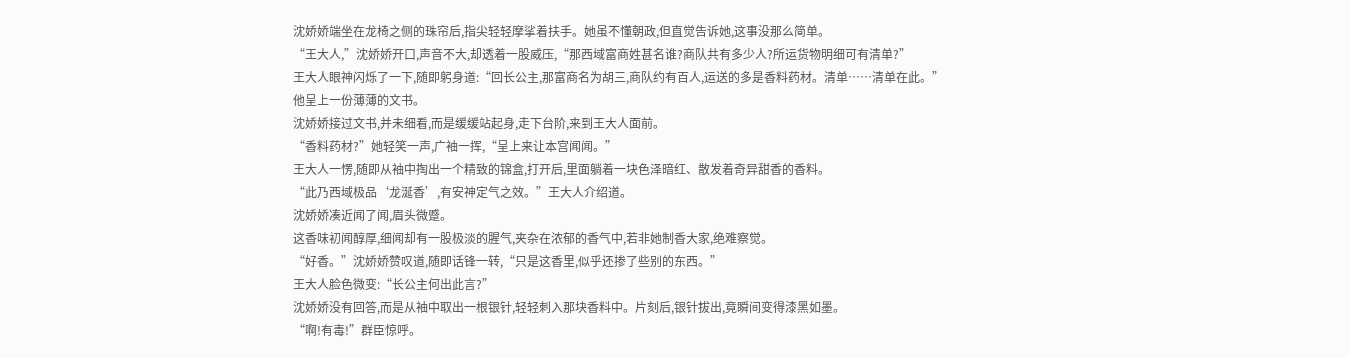沈娇娇端坐在龙椅之侧的珠帘后,指尖轻轻摩挲着扶手。她虽不懂朝政,但直觉告诉她,这事没那么简单。
“王大人,”沈娇娇开口,声音不大,却透着一股威压,“那西域富商姓甚名谁?商队共有多少人?所运货物明细可有清单?”
王大人眼神闪烁了一下,随即躬身道:“回长公主,那富商名为胡三,商队约有百人,运送的多是香料药材。清单……清单在此。”
他呈上一份薄薄的文书。
沈娇娇接过文书,并未细看,而是缓缓站起身,走下台阶,来到王大人面前。
“香料药材?”她轻笑一声,广袖一挥,“呈上来让本宫闻闻。”
王大人一愣,随即从袖中掏出一个精致的锦盒,打开后,里面躺着一块色泽暗红、散发着奇异甜香的香料。
“此乃西域极品‘龙涎香’,有安神定气之效。”王大人介绍道。
沈娇娇凑近闻了闻,眉头微蹙。
这香味初闻醇厚,细闻却有一股极淡的腥气,夹杂在浓郁的香气中,若非她制香大家,绝难察觉。
“好香。”沈娇娇赞叹道,随即话锋一转,“只是这香里,似乎还掺了些别的东西。”
王大人脸色微变:“长公主何出此言?”
沈娇娇没有回答,而是从袖中取出一根银针,轻轻刺入那块香料中。片刻后,银针拔出,竟瞬间变得漆黑如墨。
“啊!有毒!”群臣惊呼。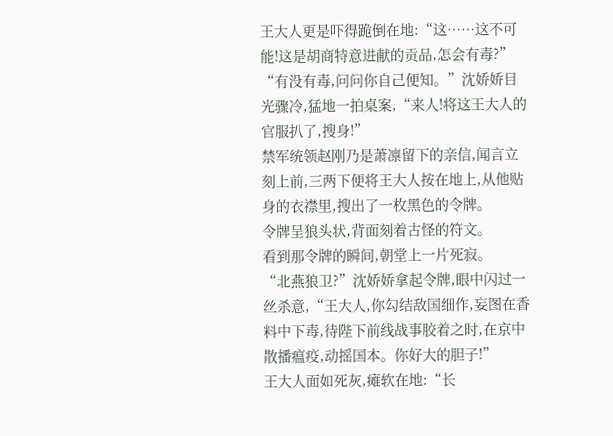王大人更是吓得跪倒在地:“这……这不可能!这是胡商特意进献的贡品,怎会有毒?”
“有没有毒,问问你自己便知。”沈娇娇目光骤冷,猛地一拍桌案,“来人!将这王大人的官服扒了,搜身!”
禁军统领赵刚乃是萧凛留下的亲信,闻言立刻上前,三两下便将王大人按在地上,从他贴身的衣襟里,搜出了一枚黑色的令牌。
令牌呈狼头状,背面刻着古怪的符文。
看到那令牌的瞬间,朝堂上一片死寂。
“北燕狼卫?”沈娇娇拿起令牌,眼中闪过一丝杀意,“王大人,你勾结敌国细作,妄图在香料中下毒,待陛下前线战事胶着之时,在京中散播瘟疫,动摇国本。你好大的胆子!”
王大人面如死灰,瘫软在地:“长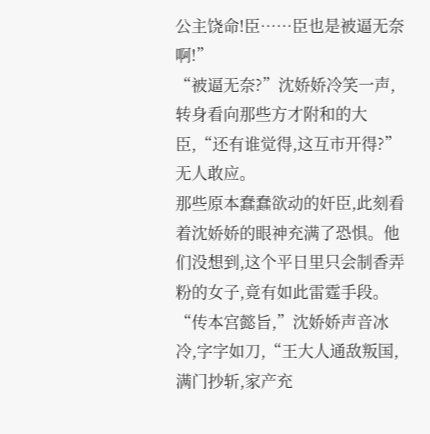公主饶命!臣……臣也是被逼无奈啊!”
“被逼无奈?”沈娇娇冷笑一声,转身看向那些方才附和的大臣,“还有谁觉得,这互市开得?”
无人敢应。
那些原本蠢蠢欲动的奸臣,此刻看着沈娇娇的眼神充满了恐惧。他们没想到,这个平日里只会制香弄粉的女子,竟有如此雷霆手段。
“传本宫懿旨,”沈娇娇声音冰冷,字字如刀,“王大人通敌叛国,满门抄斩,家产充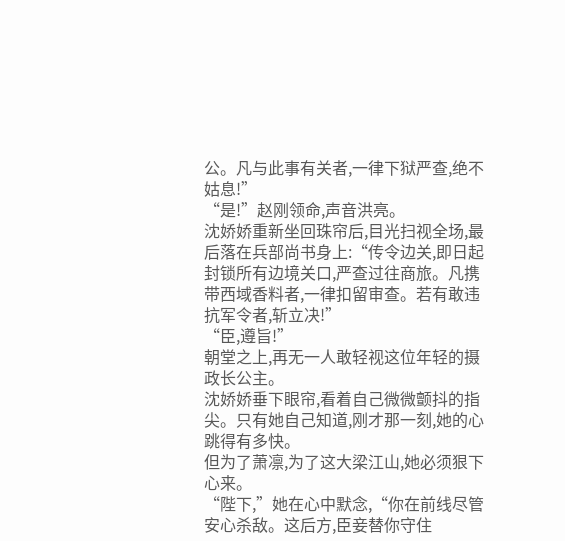公。凡与此事有关者,一律下狱严查,绝不姑息!”
“是!”赵刚领命,声音洪亮。
沈娇娇重新坐回珠帘后,目光扫视全场,最后落在兵部尚书身上:“传令边关,即日起封锁所有边境关口,严查过往商旅。凡携带西域香料者,一律扣留审查。若有敢违抗军令者,斩立决!”
“臣,遵旨!”
朝堂之上,再无一人敢轻视这位年轻的摄政长公主。
沈娇娇垂下眼帘,看着自己微微颤抖的指尖。只有她自己知道,刚才那一刻,她的心跳得有多快。
但为了萧凛,为了这大梁江山,她必须狠下心来。
“陛下,”她在心中默念,“你在前线尽管安心杀敌。这后方,臣妾替你守住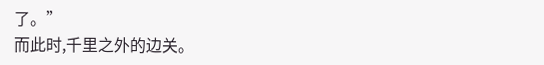了。”
而此时,千里之外的边关。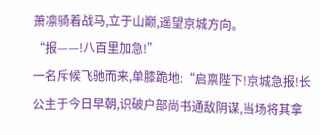萧凛骑着战马,立于山巅,遥望京城方向。
“报——!八百里加急!”
一名斥候飞驰而来,单膝跪地:“启禀陛下!京城急报!长公主于今日早朝,识破户部尚书通敌阴谋,当场将其拿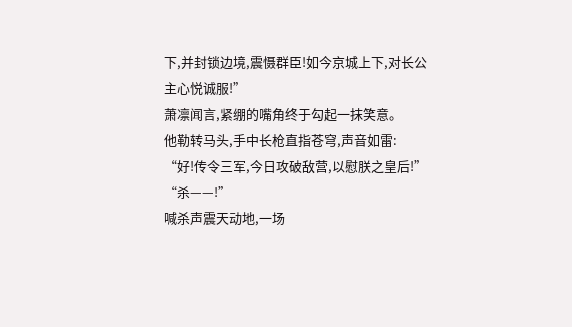下,并封锁边境,震慑群臣!如今京城上下,对长公主心悦诚服!”
萧凛闻言,紧绷的嘴角终于勾起一抹笑意。
他勒转马头,手中长枪直指苍穹,声音如雷:
“好!传令三军,今日攻破敌营,以慰朕之皇后!”
“杀——!”
喊杀声震天动地,一场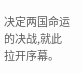决定两国命运的决战,就此拉开序幕。